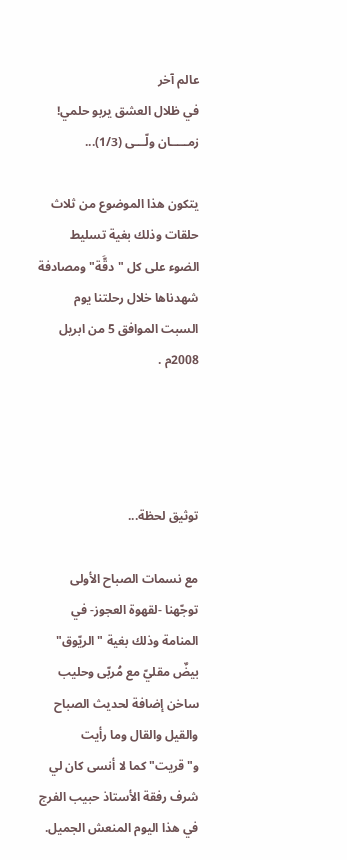عالم آخر
في ظلال العشق يربو حلمي!
زمـــــان ولّـــى (1/3)...

يتكون هذا الموضوع من ثلاث حلقات وذلك بغية تسليط الضوء على كل "دقَّة" ومصادفة شهدناها خلال رحلتنا يوم السبت الموافق 5 من ابريل 2008م .




توثيق لحظة...

مع نسمات الصباح الأولى توجّهنا -لقهوة العجوز- في المنامة وذلك بغية "الريّوق" بيضٌ مقليّ مع مُربّى وحليب ساخن إضافة لحديث الصباح والقيل والقال وما رأيت و"قريت" كما لا أنسى كان لي شرف رفقة الأستاذ حبيب الفرج في هذا اليوم المنعش الجميل.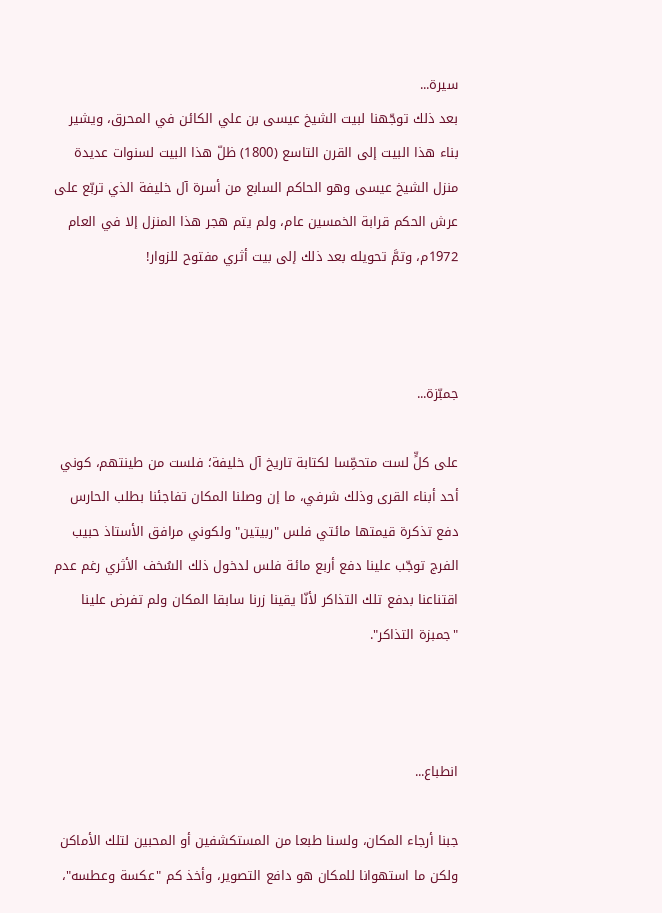سيرة...
بعد ذلك توجّهنا لبيت الشيخ عيسى بن علي الكائن في المحرق، ويشير بناء هذا البيت إلى القرن التاسع (1800) ظلّ هذا البيت لسنوات عديدة منزل الشيخ عيسى وهو الحاكم السابع من أسرة آل خليفة الذي تربّع على عرش الحكم قرابة الخمسين عام، ولم يتم هجر هذا المنزل إلا في العام 1972م، وتمَّ تحويله بعد ذلك إلى بيت أثري مفتوح للزوار!



جمبّزة...

على كلٍّ لست متحمِّسا لكتابة تاريخ آل خليفة؛ فلست من طينتهم، كوني أحد أبناء القرى وذلك شرفي، ما إن وصلنا المكان تفاجئنا بطلب الحارس دفع تذكرة قيمتها مائتي فلس "ربيتين" ولكوني مرافق الأستاذ حبيب الفرج توجّب علينا دفع أربع مائة فلس لدخول ذلك السُخف الأثري رغم عدم اقتناعنا بدفع تلك التذاكر لأنّا يقينا زرنا سابقا المكان ولم تفرض علينا "جمبزة التذاكر".



انطباع...

جبنا أرجاء المكان، ولسنا طبعا من المستكشفين أو المحبين لتلك الأماكن ولكن ما استهوانا للمكان هو دافع التصوير، وأخذ كم "عكسة وعطسه"،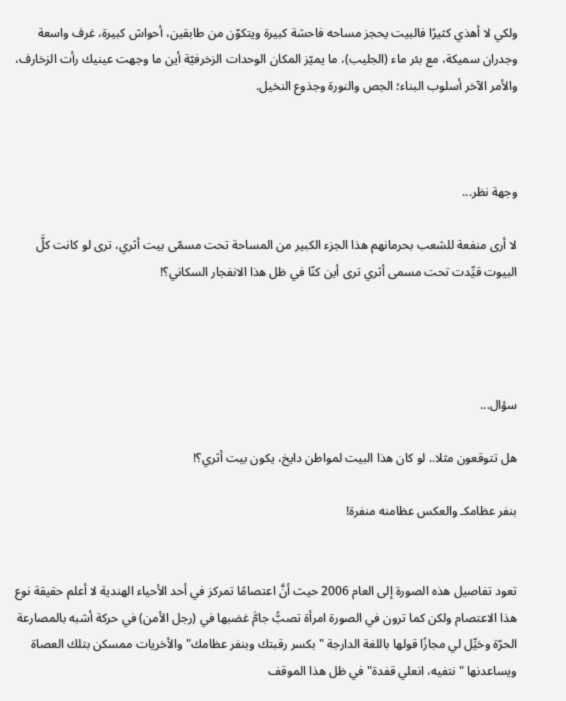ولكي لا أهذي كثيرًا فالبيت يحجز مساحه فاحشة كبيرة ويتكوّن من طابقين، أحواش كبيرة، غرف واسعة وجدران سميكة، مع بئر ماء (الجليب)، ما يميّز المكان الوحدات الزخرفيّة أين ما وجهت عينيك رأت الزخارف، والأمر الآخر أسلوب البناء؛ الجص والنورة وجذوع النخيل.



وجهة نظر...

لا أرى منفعة للشعب بحرمانهم هذا الجزء الكبير من المساحة تحت مسمّى بيت أثري، ترى لو كانت كلَّ البيوت قيِّدت تحت مسمى أثري ترى أين كنّا في ظل هذا الانفجار السكاني؟!




سؤال...

هل تتوقعون مثلا.. لو كان هذا البيت لمواطن دايخ، يكون بيت أثري؟!

بنفر عظامكـ والعكس عظامنه منفرة!


تعود تفاصيل هذه الصورة إلى العام 2006 حيث أنَّ اعتصامًا تمركز في أحد الأحياء الهندية لا أعلم حقيقة نوع هذا الاعتصام ولكن كما ترون في الصورة امرأة تصبُّ جامَّ غضبها في (رجل الأمن) في حركة أشبه بالمصارعة الحرّة وخيِّل لي مجازًا قولها باللغة الدارجة "بكسر رقبتك وبنفر عظامك" والأخريات ممسكن بتلك العصاة ويساعدنها "نتفيه، انعلي قفدة" في ظل هذا الموقف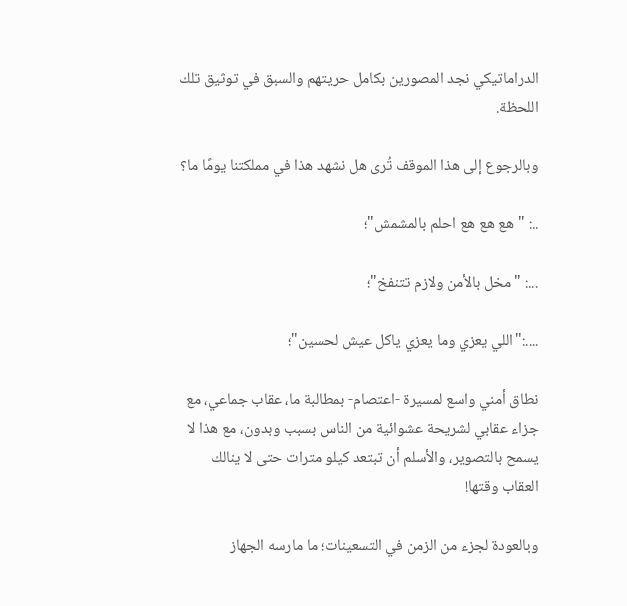الدراماتيكي نجد المصورين بكامل حريتهم والسبق في توثيق تلك اللحظة.

وبالرجوع إلى هذا الموقف تُرى هل نشهد هذا في مملكتنا يومًا ما؟

..: "هع هع هع احلم بالمشمش"؛

...: "مخل بالأمن ولازم تتنفخ"؛

....:"اللي يعزي وما يعزي ياكل عيش لحسين"؛

نطاق أمني واسع لمسيرة -اعتصام- بمطالبة ما، عقاب جماعي، مع جزاء عقابي لشريحة عشوائية من الناس بسبب وبدون، مع هذا لا يسمح بالتصوير، والأسلم أن تبتعد كيلو مترات حتى لا ينالك العقاب وقتها!

وبالعودة لجزء من الزمن في التسعينات؛ ما مارسه الجهاز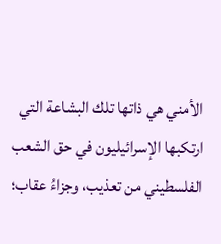الأمني هي ذاتها تلك البشاعة التي ارتكبها الإسرائيليون في حق الشعب الفلسطيني من تعذيب، وجزاءُ عقاب؛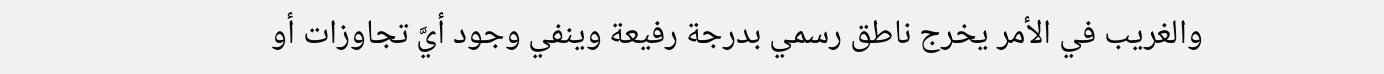والغريب في الأمر يخرج ناطق رسمي بدرجة رفيعة وينفي وجود أيَّ تجاوزات أو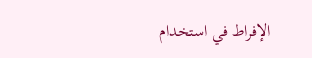الإفراط في استخدام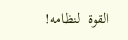القوة  لنظامه!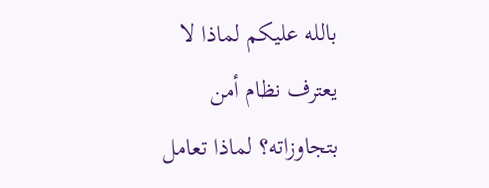بالله عليكم لماذا لا يعترف نظام أمن بتجاوزاته؟ لماذا تعامل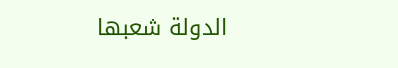الدولة شعبها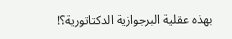بهذه عقلية البرجوازية الدكتاتورية؟!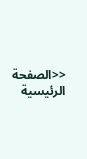<<الصفحة الرئيسية